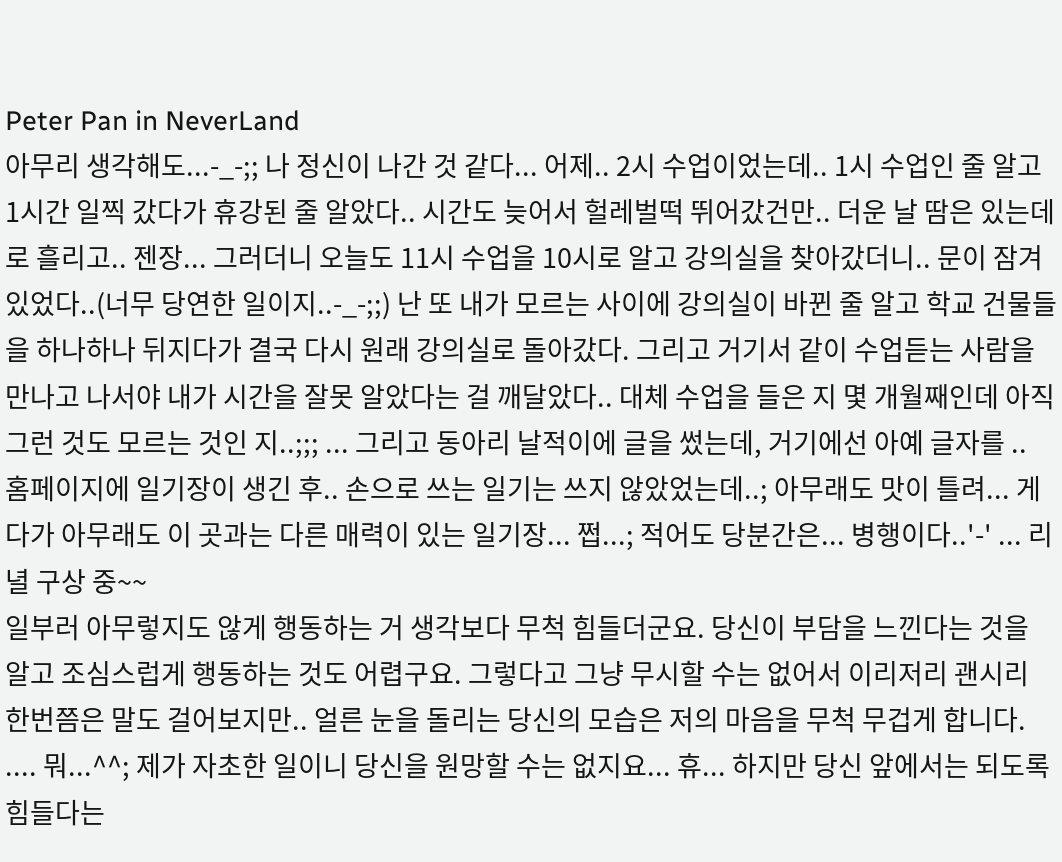Peter Pan in NeverLand
아무리 생각해도...-_-;; 나 정신이 나간 것 같다... 어제.. 2시 수업이었는데.. 1시 수업인 줄 알고 1시간 일찍 갔다가 휴강된 줄 알았다.. 시간도 늦어서 헐레벌떡 뛰어갔건만.. 더운 날 땀은 있는데로 흘리고.. 젠장... 그러더니 오늘도 11시 수업을 10시로 알고 강의실을 찾아갔더니.. 문이 잠겨있었다..(너무 당연한 일이지..-_-;;) 난 또 내가 모르는 사이에 강의실이 바뀐 줄 알고 학교 건물들을 하나하나 뒤지다가 결국 다시 원래 강의실로 돌아갔다. 그리고 거기서 같이 수업듣는 사람을 만나고 나서야 내가 시간을 잘못 알았다는 걸 깨달았다.. 대체 수업을 들은 지 몇 개월째인데 아직 그런 것도 모르는 것인 지..;;; ... 그리고 동아리 날적이에 글을 썼는데, 거기에선 아예 글자를 ..
홈페이지에 일기장이 생긴 후.. 손으로 쓰는 일기는 쓰지 않았었는데..; 아무래도 맛이 틀려... 게다가 아무래도 이 곳과는 다른 매력이 있는 일기장... 쩝...; 적어도 당분간은... 병행이다..'-' ... 리녈 구상 중~~
일부러 아무렇지도 않게 행동하는 거 생각보다 무척 힘들더군요. 당신이 부담을 느낀다는 것을 알고 조심스럽게 행동하는 것도 어렵구요. 그렇다고 그냥 무시할 수는 없어서 이리저리 괜시리 한번쯤은 말도 걸어보지만.. 얼른 눈을 돌리는 당신의 모습은 저의 마음을 무척 무겁게 합니다. .... 뭐...^^; 제가 자초한 일이니 당신을 원망할 수는 없지요... 휴... 하지만 당신 앞에서는 되도록 힘들다는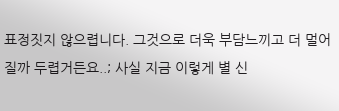표정짓지 않으렵니다. 그것으로 더욱 부담느끼고 더 멀어질까 두렵거든요..; 사실 지금 이렇게 별 신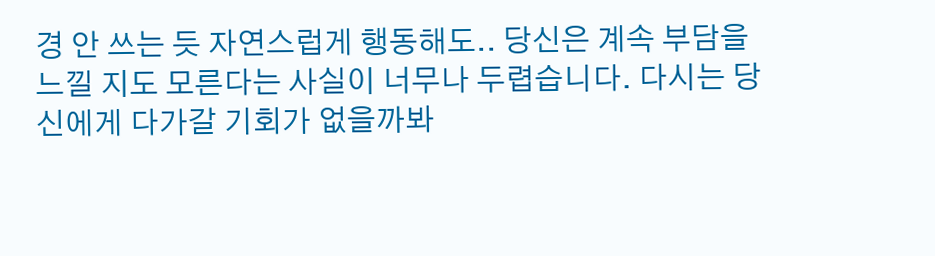경 안 쓰는 듯 자연스럽게 행동해도.. 당신은 계속 부담을 느낄 지도 모른다는 사실이 너무나 두렵습니다. 다시는 당신에게 다가갈 기회가 없을까봐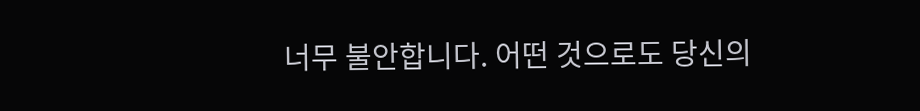너무 불안합니다. 어떤 것으로도 당신의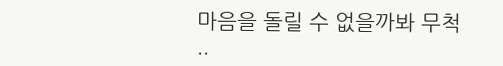마음을 돌릴 수 없을까봐 무척 ..